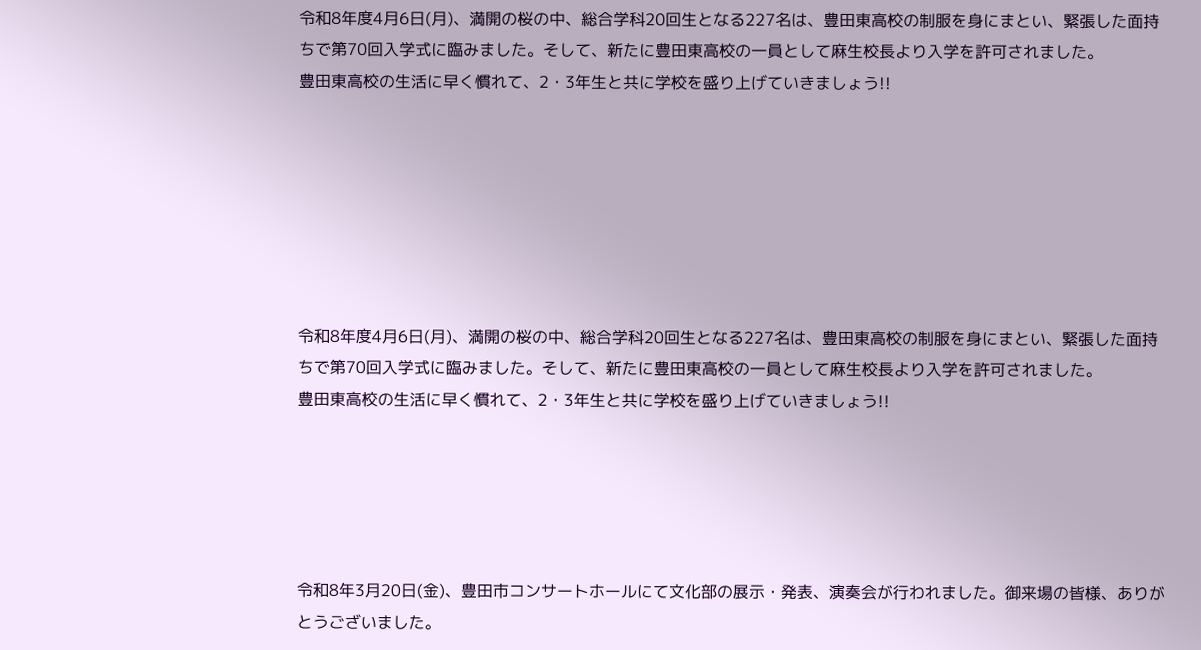令和8年度4月6日(月)、満開の桜の中、総合学科20回生となる227名は、豊田東高校の制服を身にまとい、緊張した面持ちで第70回入学式に臨みました。そして、新たに豊田東高校の一員として麻生校長より入学を許可されました。
豊田東高校の生活に早く慣れて、2・3年生と共に学校を盛り上げていきましょう!!







令和8年度4月6日(月)、満開の桜の中、総合学科20回生となる227名は、豊田東高校の制服を身にまとい、緊張した面持ちで第70回入学式に臨みました。そして、新たに豊田東高校の一員として麻生校長より入学を許可されました。
豊田東高校の生活に早く慣れて、2・3年生と共に学校を盛り上げていきましょう!!





令和8年3月20日(金)、豊田市コンサートホールにて文化部の展示・発表、演奏会が行われました。御来場の皆様、ありがとうございました。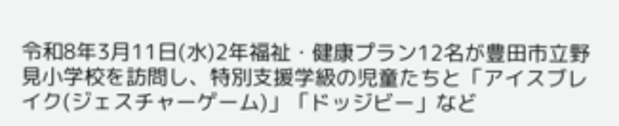令和8年3月11日(水)2年福祉・健康プラン12名が豊田市立野見小学校を訪問し、特別支援学級の児童たちと「アイスブレイク(ジェスチャーゲーム)」「ドッジビー」など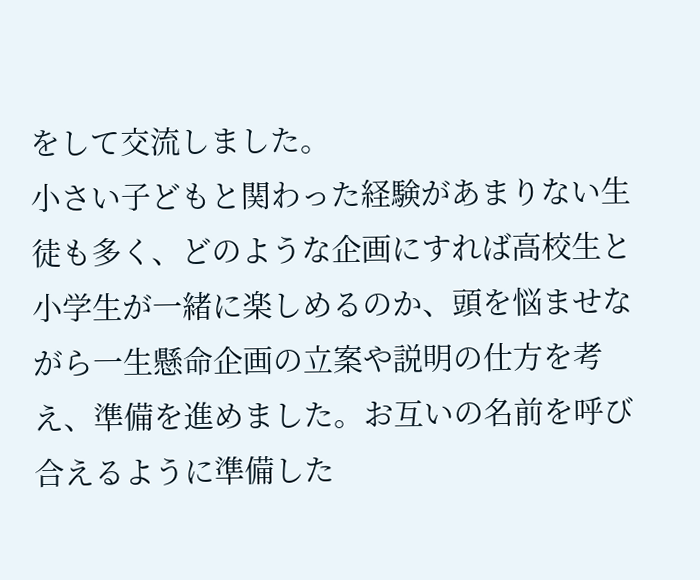をして交流しました。
小さい子どもと関わった経験があまりない生徒も多く、どのような企画にすれば高校生と小学生が一緒に楽しめるのか、頭を悩ませながら一生懸命企画の立案や説明の仕方を考え、準備を進めました。お互いの名前を呼び合えるように準備した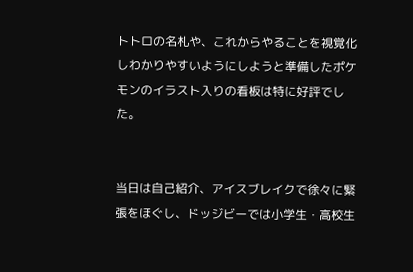トトロの名札や、これからやることを視覚化しわかりやすいようにしようと準備したポケモンのイラスト入りの看板は特に好評でした。


当日は自己紹介、アイスブレイクで徐々に緊張をほぐし、ドッジビーでは小学生・高校生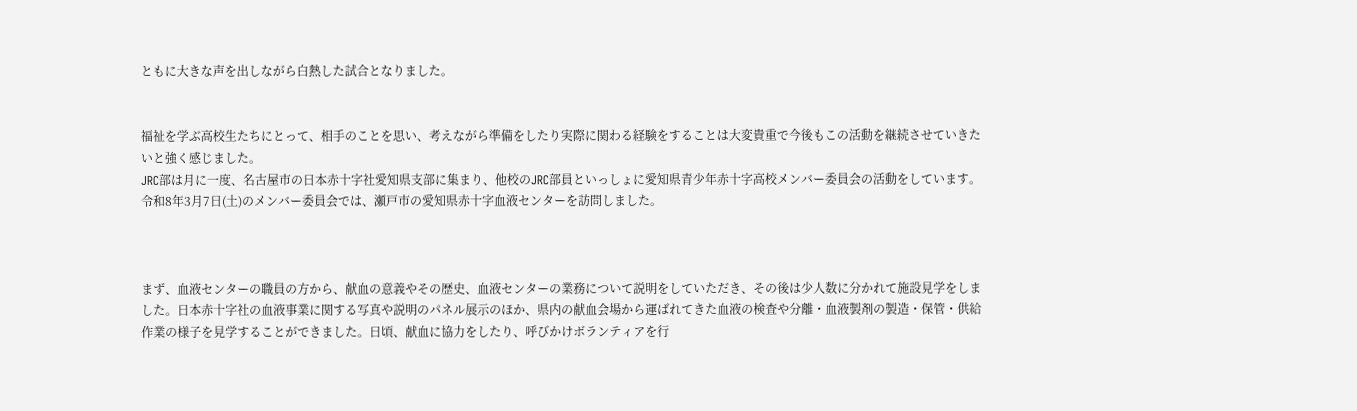ともに大きな声を出しながら白熱した試合となりました。


福祉を学ぶ高校生たちにとって、相手のことを思い、考えながら準備をしたり実際に関わる経験をすることは大変貴重で今後もこの活動を継続させていきたいと強く感じました。
JRC部は月に一度、名古屋市の日本赤十字社愛知県支部に集まり、他校のJRC部員といっしょに愛知県青少年赤十字高校メンバー委員会の活動をしています。令和8年3月7日(土)のメンバー委員会では、瀬戸市の愛知県赤十字血液センターを訪問しました。



まず、血液センターの職員の方から、献血の意義やその歴史、血液センターの業務について説明をしていただき、その後は少人数に分かれて施設見学をしました。日本赤十字社の血液事業に関する写真や説明のパネル展示のほか、県内の献血会場から運ばれてきた血液の検査や分離・血液製剤の製造・保管・供給作業の様子を見学することができました。日頃、献血に協力をしたり、呼びかけボランティアを行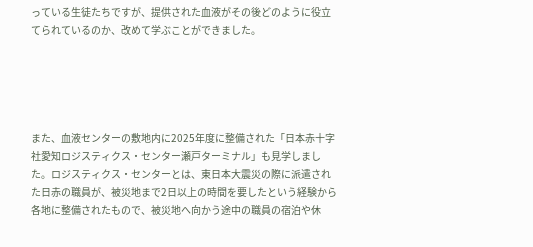っている生徒たちですが、提供された血液がその後どのように役立てられているのか、改めて学ぶことができました。





また、血液センターの敷地内に2025年度に整備された「日本赤十字社愛知ロジスティクス・センター瀬戸ターミナル」も見学しました。ロジスティクス・センターとは、東日本大震災の際に派遣された日赤の職員が、被災地まで2日以上の時間を要したという経験から各地に整備されたもので、被災地へ向かう途中の職員の宿泊や休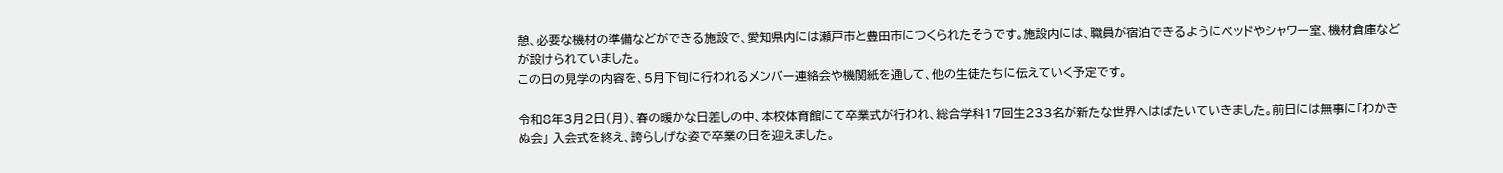憩、必要な機材の準備などができる施設で、愛知県内には瀬戸市と豊田市につくられたそうです。施設内には、職員が宿泊できるようにベッドやシャワー室、機材倉庫などが設けられていました。
この日の見学の内容を、5月下旬に行われるメンバー連絡会や機関紙を通して、他の生徒たちに伝えていく予定です。

令和8年3月2日(月)、春の暖かな日差しの中、本校体育館にて卒業式が行われ、総合学科17回生233名が新たな世界へはばたいていきました。前日には無事に「わかきぬ会」 入会式を終え、誇らしげな姿で卒業の日を迎えました。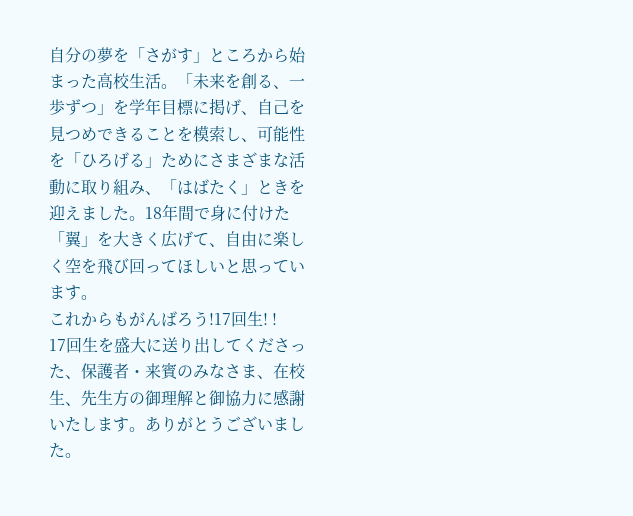自分の夢を「さがす」ところから始まった高校生活。「未来を創る、一歩ずつ」を学年目標に掲げ、自己を見つめできることを模索し、可能性を「ひろげる」ためにさまざまな活動に取り組み、「はばたく」ときを迎えました。18年間で身に付けた「翼」を大きく広げて、自由に楽しく空を飛び回ってほしいと思っています。
これからもがんばろう!17回生! !
17回生を盛大に送り出してくださった、保護者・来賓のみなさま、在校生、先生方の御理解と御協力に感謝いたします。ありがとうございました。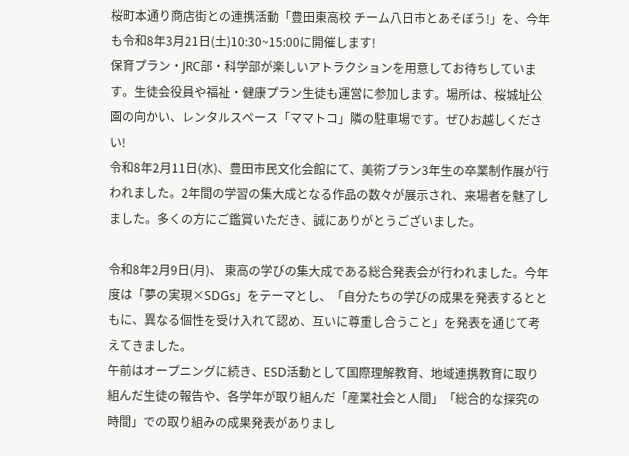桜町本通り商店街との連携活動「豊田東高校 チーム八日市とあそぼう!」を、今年も令和8年3月21日(土)10:30~15:00に開催します!
保育プラン・JRC部・科学部が楽しいアトラクションを用意してお待ちしています。生徒会役員や福祉・健康プラン生徒も運営に参加します。場所は、桜城址公園の向かい、レンタルスペース「ママトコ」隣の駐車場です。ぜひお越しください!
令和8年2月11日(水)、豊田市民文化会館にて、美術プラン3年生の卒業制作展が行われました。2年間の学習の集大成となる作品の数々が展示され、来場者を魅了しました。多くの方にご鑑賞いただき、誠にありがとうございました。

令和8年2月9日(月)、 東高の学びの集大成である総合発表会が行われました。今年度は「夢の実現×SDGs」をテーマとし、「自分たちの学びの成果を発表するとともに、異なる個性を受け入れて認め、互いに尊重し合うこと」を発表を通じて考えてきました。
午前はオープニングに続き、ESD活動として国際理解教育、地域連携教育に取り組んだ生徒の報告や、各学年が取り組んだ「産業社会と人間」「総合的な探究の時間」での取り組みの成果発表がありまし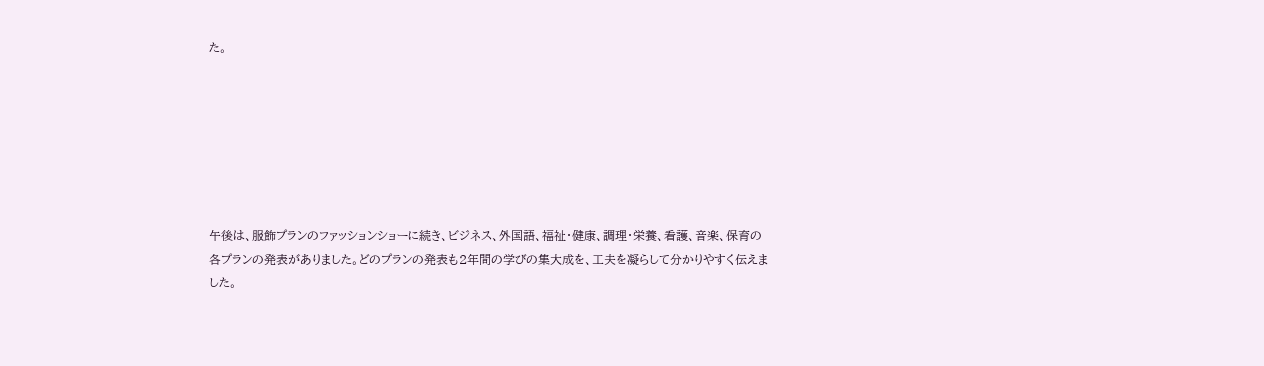た。







午後は、服飾プランのファッションショーに続き、ビジネス、外国語、福祉・健康、調理・栄養、看護、音楽、保育の各プランの発表がありました。どのプランの発表も2年間の学びの集大成を、工夫を凝らして分かりやすく伝えました。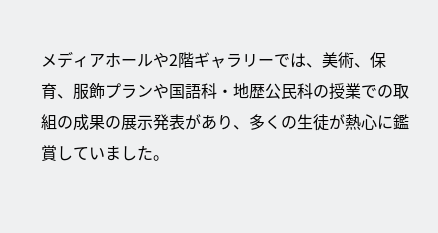メディアホールや2階ギャラリーでは、美術、保育、服飾プランや国語科・地歴公民科の授業での取組の成果の展示発表があり、多くの生徒が熱心に鑑賞していました。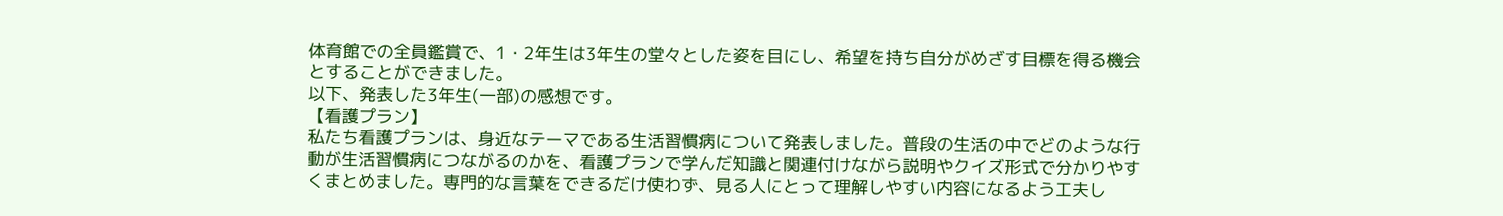体育館での全員鑑賞で、1・2年生は3年生の堂々とした姿を目にし、希望を持ち自分がめざす目標を得る機会とすることができました。
以下、発表した3年生(一部)の感想です。
【看護プラン】
私たち看護プランは、身近なテーマである生活習慣病について発表しました。普段の生活の中でどのような行動が生活習慣病につながるのかを、看護プランで学んだ知識と関連付けながら説明やクイズ形式で分かりやすくまとめました。専門的な言葉をできるだけ使わず、見る人にとって理解しやすい内容になるよう工夫し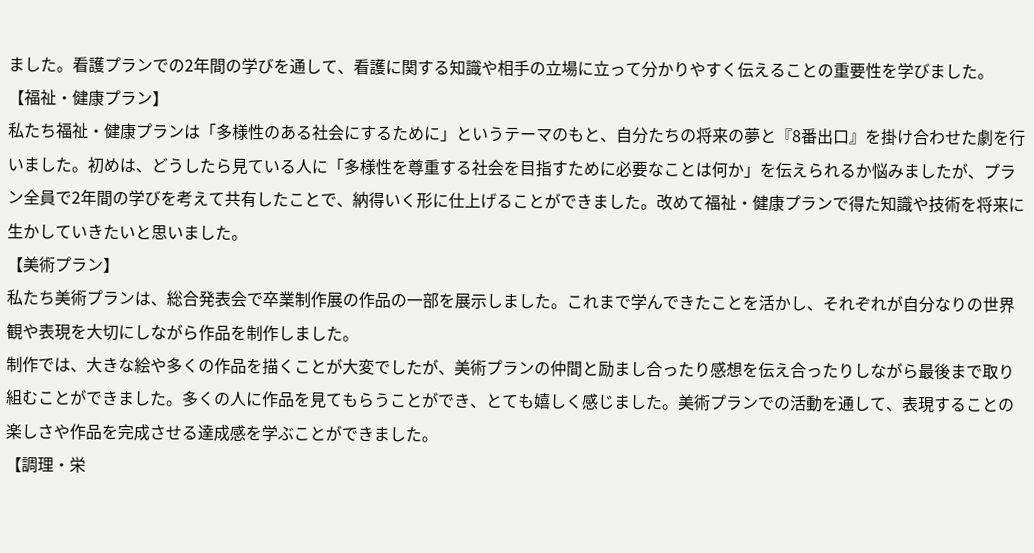ました。看護プランでの2年間の学びを通して、看護に関する知識や相手の立場に立って分かりやすく伝えることの重要性を学びました。
【福祉・健康プラン】
私たち福祉・健康プランは「多様性のある社会にするために」というテーマのもと、自分たちの将来の夢と『8番出口』を掛け合わせた劇を行いました。初めは、どうしたら見ている人に「多様性を尊重する社会を目指すために必要なことは何か」を伝えられるか悩みましたが、プラン全員で2年間の学びを考えて共有したことで、納得いく形に仕上げることができました。改めて福祉・健康プランで得た知識や技術を将来に生かしていきたいと思いました。
【美術プラン】
私たち美術プランは、総合発表会で卒業制作展の作品の一部を展示しました。これまで学んできたことを活かし、それぞれが自分なりの世界観や表現を大切にしながら作品を制作しました。
制作では、大きな絵や多くの作品を描くことが大変でしたが、美術プランの仲間と励まし合ったり感想を伝え合ったりしながら最後まで取り組むことができました。多くの人に作品を見てもらうことができ、とても嬉しく感じました。美術プランでの活動を通して、表現することの楽しさや作品を完成させる達成感を学ぶことができました。
【調理・栄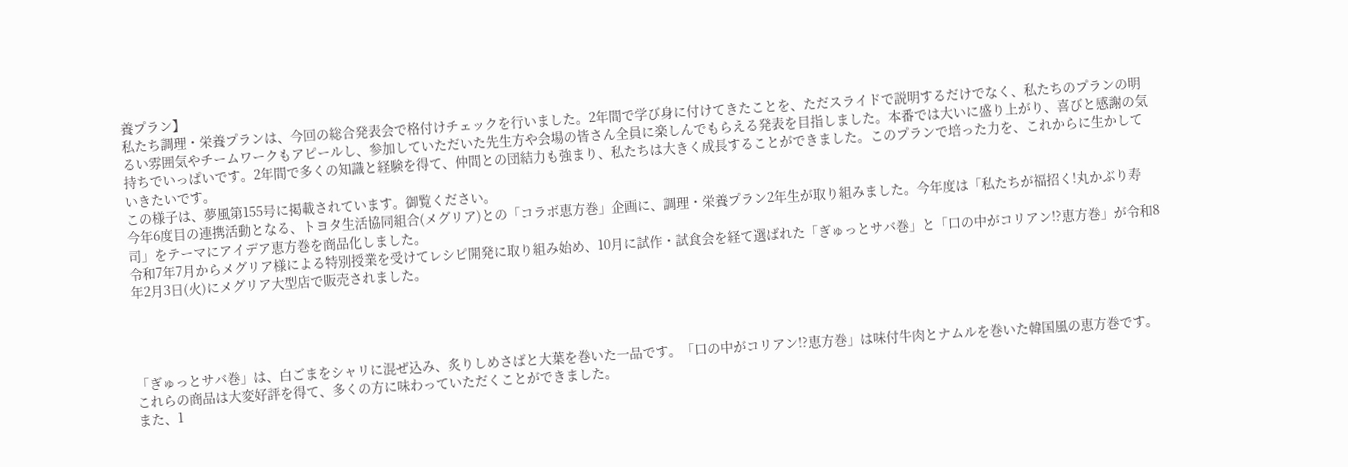養プラン】
私たち調理・栄養プランは、今回の総合発表会で格付けチェックを行いました。2年間で学び身に付けてきたことを、ただスライドで説明するだけでなく、私たちのプランの明るい雰囲気やチームワークもアピールし、参加していただいた先生方や会場の皆さん全員に楽しんでもらえる発表を目指しました。本番では大いに盛り上がり、喜びと感謝の気持ちでいっぱいです。2年間で多くの知識と経験を得て、仲間との団結力も強まり、私たちは大きく成長することができました。このプランで培った力を、これからに生かしていきたいです。
この様子は、夢風第155号に掲載されています。御覧ください。
今年6度目の連携活動となる、トヨタ生活協同組合(メグリア)との「コラボ恵方巻」企画に、調理・栄養プラン2年生が取り組みました。今年度は「私たちが福招く!丸かぶり寿司」をテーマにアイデア恵方巻を商品化しました。
令和7年7月からメグリア様による特別授業を受けてレシピ開発に取り組み始め、10月に試作・試食会を経て選ばれた「ぎゅっとサバ巻」と「口の中がコリアン!?恵方巻」が令和8年2月3日(火)にメグリア大型店で販売されました。




「ぎゅっとサバ巻」は、白ごまをシャリに混ぜ込み、炙りしめさばと大葉を巻いた一品です。「口の中がコリアン!?恵方巻」は味付牛肉とナムルを巻いた韓国風の恵方巻です。
これらの商品は大変好評を得て、多くの方に味わっていただくことができました。
また、1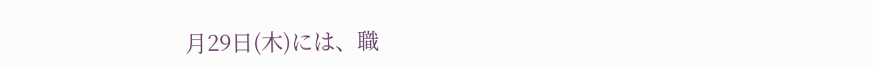月29日(木)には、職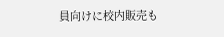員向けに校内販売も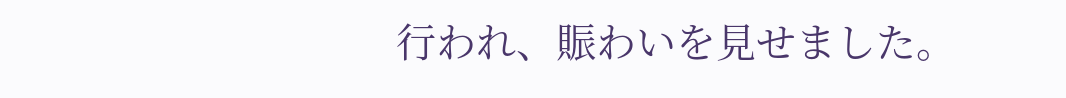行われ、賑わいを見せました。